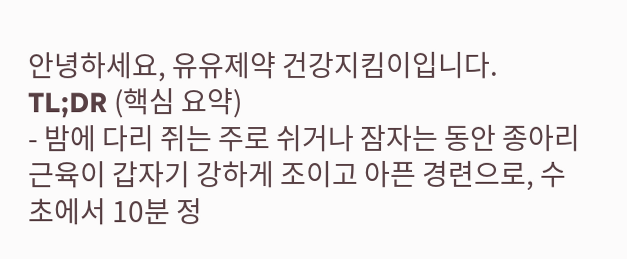안녕하세요, 유유제약 건강지킴이입니다.
TL;DR (핵심 요약)
- 밤에 다리 쥐는 주로 쉬거나 잠자는 동안 종아리 근육이 갑자기 강하게 조이고 아픈 경련으로, 수초에서 10분 정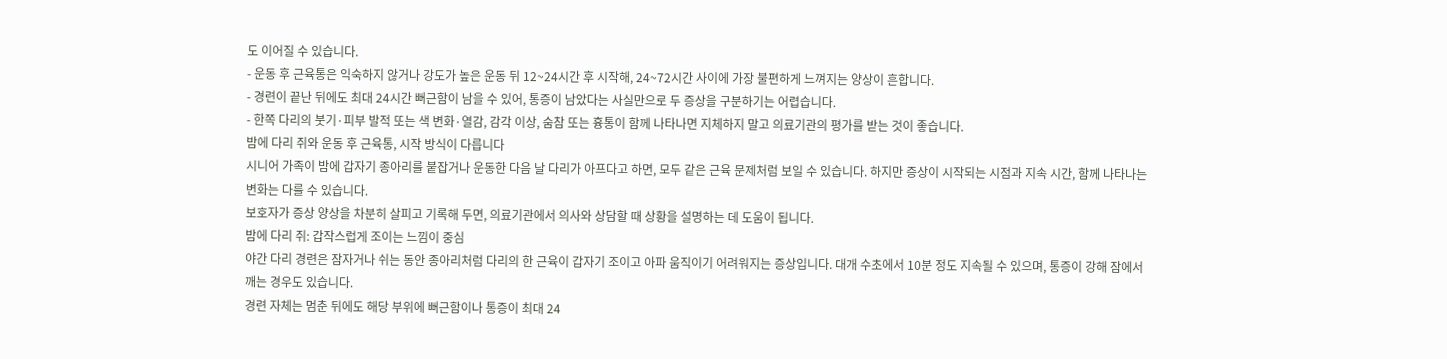도 이어질 수 있습니다.
- 운동 후 근육통은 익숙하지 않거나 강도가 높은 운동 뒤 12~24시간 후 시작해, 24~72시간 사이에 가장 불편하게 느껴지는 양상이 흔합니다.
- 경련이 끝난 뒤에도 최대 24시간 뻐근함이 남을 수 있어, 통증이 남았다는 사실만으로 두 증상을 구분하기는 어렵습니다.
- 한쪽 다리의 붓기·피부 발적 또는 색 변화·열감, 감각 이상, 숨참 또는 흉통이 함께 나타나면 지체하지 말고 의료기관의 평가를 받는 것이 좋습니다.
밤에 다리 쥐와 운동 후 근육통, 시작 방식이 다릅니다
시니어 가족이 밤에 갑자기 종아리를 붙잡거나 운동한 다음 날 다리가 아프다고 하면, 모두 같은 근육 문제처럼 보일 수 있습니다. 하지만 증상이 시작되는 시점과 지속 시간, 함께 나타나는 변화는 다를 수 있습니다.
보호자가 증상 양상을 차분히 살피고 기록해 두면, 의료기관에서 의사와 상담할 때 상황을 설명하는 데 도움이 됩니다.
밤에 다리 쥐: 갑작스럽게 조이는 느낌이 중심
야간 다리 경련은 잠자거나 쉬는 동안 종아리처럼 다리의 한 근육이 갑자기 조이고 아파 움직이기 어려워지는 증상입니다. 대개 수초에서 10분 정도 지속될 수 있으며, 통증이 강해 잠에서 깨는 경우도 있습니다.
경련 자체는 멈춘 뒤에도 해당 부위에 뻐근함이나 통증이 최대 24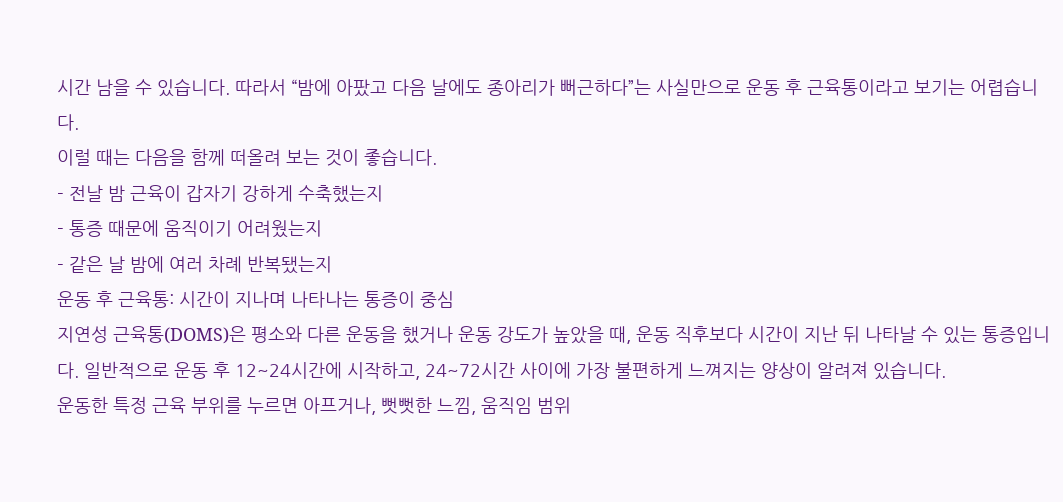시간 남을 수 있습니다. 따라서 “밤에 아팠고 다음 날에도 종아리가 뻐근하다”는 사실만으로 운동 후 근육통이라고 보기는 어렵습니다.
이럴 때는 다음을 함께 떠올려 보는 것이 좋습니다.
- 전날 밤 근육이 갑자기 강하게 수축했는지
- 통증 때문에 움직이기 어려웠는지
- 같은 날 밤에 여러 차례 반복됐는지
운동 후 근육통: 시간이 지나며 나타나는 통증이 중심
지연성 근육통(DOMS)은 평소와 다른 운동을 했거나 운동 강도가 높았을 때, 운동 직후보다 시간이 지난 뒤 나타날 수 있는 통증입니다. 일반적으로 운동 후 12~24시간에 시작하고, 24~72시간 사이에 가장 불편하게 느껴지는 양상이 알려져 있습니다.
운동한 특정 근육 부위를 누르면 아프거나, 뻣뻣한 느낌, 움직임 범위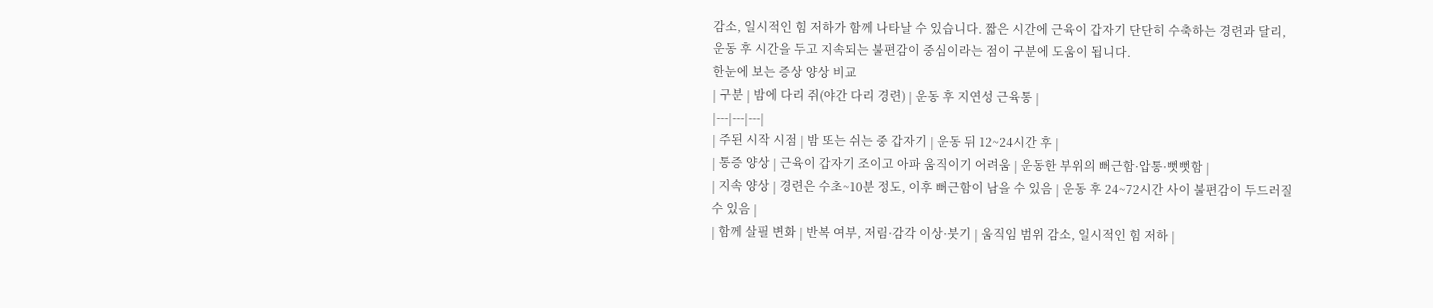감소, 일시적인 힘 저하가 함께 나타날 수 있습니다. 짧은 시간에 근육이 갑자기 단단히 수축하는 경련과 달리, 운동 후 시간을 두고 지속되는 불편감이 중심이라는 점이 구분에 도움이 됩니다.
한눈에 보는 증상 양상 비교
| 구분 | 밤에 다리 쥐(야간 다리 경련) | 운동 후 지연성 근육통 |
|---|---|---|
| 주된 시작 시점 | 밤 또는 쉬는 중 갑자기 | 운동 뒤 12~24시간 후 |
| 통증 양상 | 근육이 갑자기 조이고 아파 움직이기 어려움 | 운동한 부위의 뻐근함·압통·뻣뻣함 |
| 지속 양상 | 경련은 수초~10분 정도, 이후 뻐근함이 남을 수 있음 | 운동 후 24~72시간 사이 불편감이 두드러질 수 있음 |
| 함께 살필 변화 | 반복 여부, 저림·감각 이상·붓기 | 움직임 범위 감소, 일시적인 힘 저하 |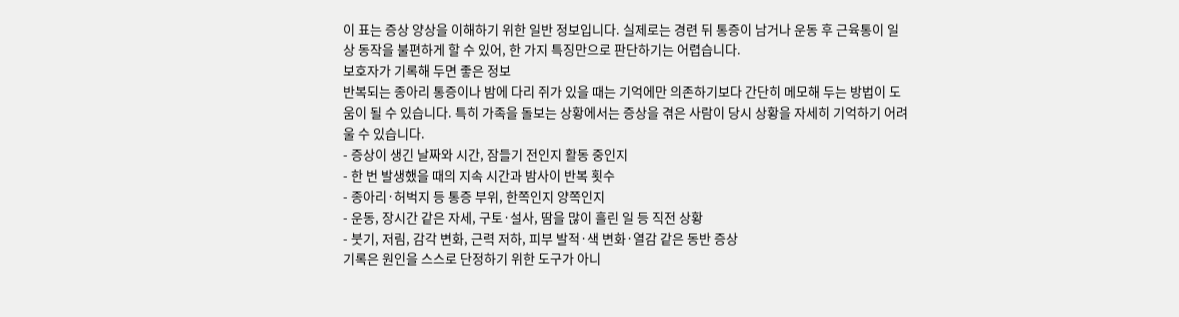이 표는 증상 양상을 이해하기 위한 일반 정보입니다. 실제로는 경련 뒤 통증이 남거나 운동 후 근육통이 일상 동작을 불편하게 할 수 있어, 한 가지 특징만으로 판단하기는 어렵습니다.
보호자가 기록해 두면 좋은 정보
반복되는 종아리 통증이나 밤에 다리 쥐가 있을 때는 기억에만 의존하기보다 간단히 메모해 두는 방법이 도움이 될 수 있습니다. 특히 가족을 돌보는 상황에서는 증상을 겪은 사람이 당시 상황을 자세히 기억하기 어려울 수 있습니다.
- 증상이 생긴 날짜와 시간, 잠들기 전인지 활동 중인지
- 한 번 발생했을 때의 지속 시간과 밤사이 반복 횟수
- 종아리·허벅지 등 통증 부위, 한쪽인지 양쪽인지
- 운동, 장시간 같은 자세, 구토·설사, 땀을 많이 흘린 일 등 직전 상황
- 붓기, 저림, 감각 변화, 근력 저하, 피부 발적·색 변화·열감 같은 동반 증상
기록은 원인을 스스로 단정하기 위한 도구가 아니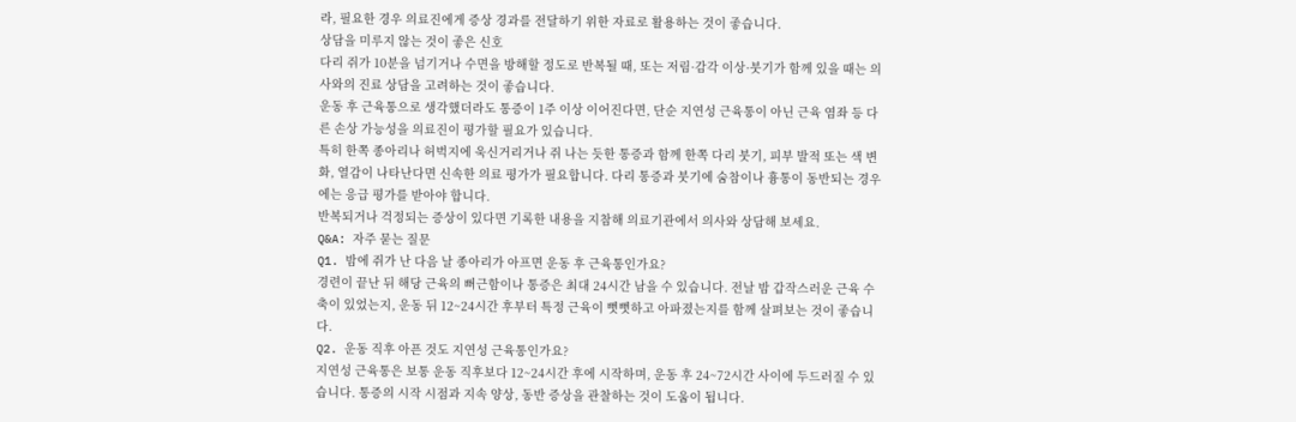라, 필요한 경우 의료진에게 증상 경과를 전달하기 위한 자료로 활용하는 것이 좋습니다.
상담을 미루지 않는 것이 좋은 신호
다리 쥐가 10분을 넘기거나 수면을 방해할 정도로 반복될 때, 또는 저림·감각 이상·붓기가 함께 있을 때는 의사와의 진료 상담을 고려하는 것이 좋습니다.
운동 후 근육통으로 생각했더라도 통증이 1주 이상 이어진다면, 단순 지연성 근육통이 아닌 근육 염좌 등 다른 손상 가능성을 의료진이 평가할 필요가 있습니다.
특히 한쪽 종아리나 허벅지에 욱신거리거나 쥐 나는 듯한 통증과 함께 한쪽 다리 붓기, 피부 발적 또는 색 변화, 열감이 나타난다면 신속한 의료 평가가 필요합니다. 다리 통증과 붓기에 숨참이나 흉통이 동반되는 경우에는 응급 평가를 받아야 합니다.
반복되거나 걱정되는 증상이 있다면 기록한 내용을 지참해 의료기관에서 의사와 상담해 보세요.
Q&A: 자주 묻는 질문
Q1. 밤에 쥐가 난 다음 날 종아리가 아프면 운동 후 근육통인가요?
경련이 끝난 뒤 해당 근육의 뻐근함이나 통증은 최대 24시간 남을 수 있습니다. 전날 밤 갑작스러운 근육 수축이 있었는지, 운동 뒤 12~24시간 후부터 특정 근육이 뻣뻣하고 아파졌는지를 함께 살펴보는 것이 좋습니다.
Q2. 운동 직후 아픈 것도 지연성 근육통인가요?
지연성 근육통은 보통 운동 직후보다 12~24시간 후에 시작하며, 운동 후 24~72시간 사이에 두드러질 수 있습니다. 통증의 시작 시점과 지속 양상, 동반 증상을 관찰하는 것이 도움이 됩니다.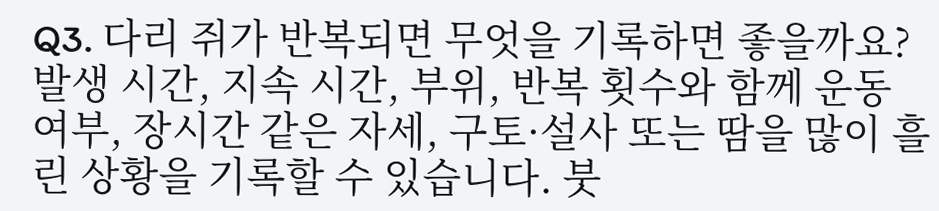Q3. 다리 쥐가 반복되면 무엇을 기록하면 좋을까요?
발생 시간, 지속 시간, 부위, 반복 횟수와 함께 운동 여부, 장시간 같은 자세, 구토·설사 또는 땀을 많이 흘린 상황을 기록할 수 있습니다. 붓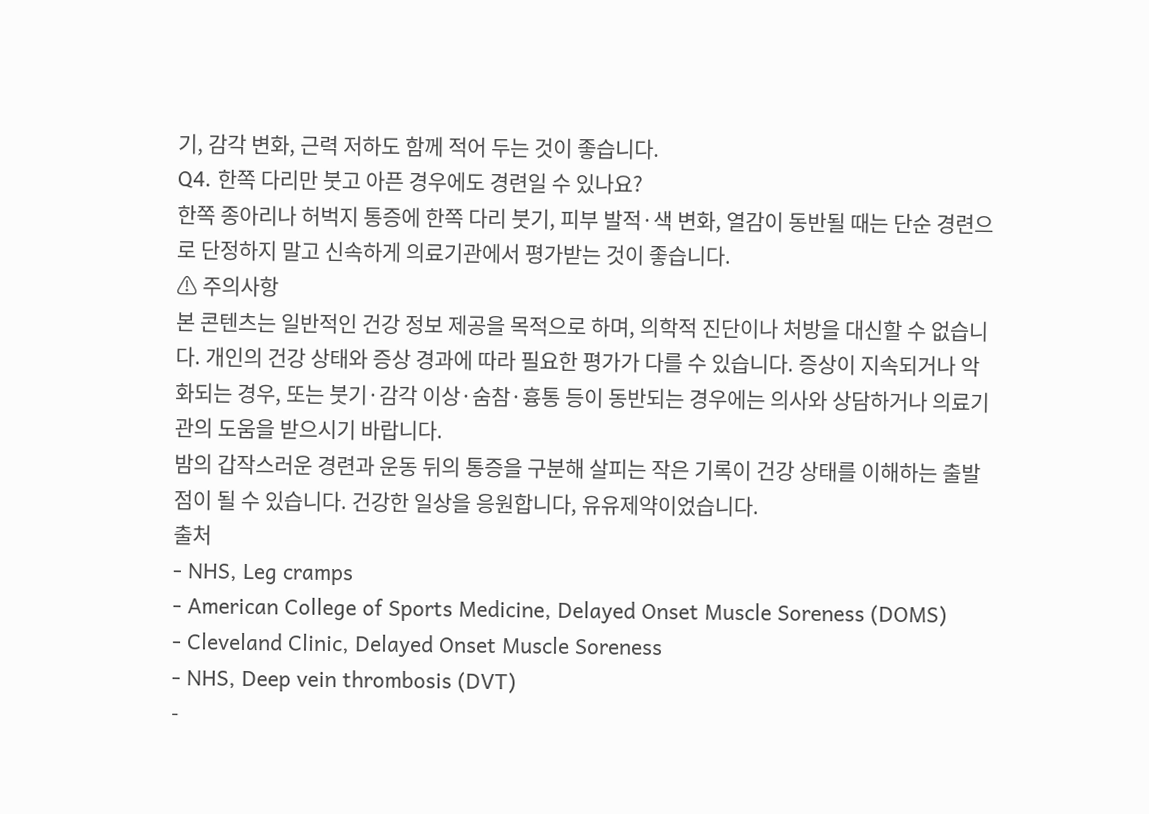기, 감각 변화, 근력 저하도 함께 적어 두는 것이 좋습니다.
Q4. 한쪽 다리만 붓고 아픈 경우에도 경련일 수 있나요?
한쪽 종아리나 허벅지 통증에 한쪽 다리 붓기, 피부 발적·색 변화, 열감이 동반될 때는 단순 경련으로 단정하지 말고 신속하게 의료기관에서 평가받는 것이 좋습니다.
⚠ 주의사항
본 콘텐츠는 일반적인 건강 정보 제공을 목적으로 하며, 의학적 진단이나 처방을 대신할 수 없습니다. 개인의 건강 상태와 증상 경과에 따라 필요한 평가가 다를 수 있습니다. 증상이 지속되거나 악화되는 경우, 또는 붓기·감각 이상·숨참·흉통 등이 동반되는 경우에는 의사와 상담하거나 의료기관의 도움을 받으시기 바랍니다.
밤의 갑작스러운 경련과 운동 뒤의 통증을 구분해 살피는 작은 기록이 건강 상태를 이해하는 출발점이 될 수 있습니다. 건강한 일상을 응원합니다, 유유제약이었습니다.
출처
- NHS, Leg cramps
- American College of Sports Medicine, Delayed Onset Muscle Soreness (DOMS)
- Cleveland Clinic, Delayed Onset Muscle Soreness
- NHS, Deep vein thrombosis (DVT)
-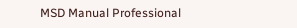MSD Manual Professional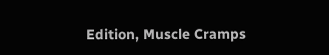Edition, Muscle Cramps